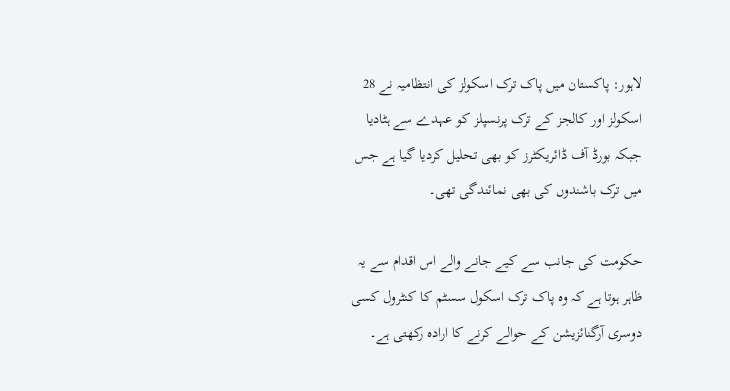لاہور: پاکستان میں پاک ترک اسکولز کی انتظامیہ نے 28 اسکولز اور کالجز کے ترک پرنسپلز کو عہدے سے ہٹادیا جبکہ بورڈ آف ڈائریکٹرز کو بھی تحلیل کردیا گیا ہے جس میں ترک باشندوں کی بھی نمائندگی تھی۔

حکومت کی جانب سے کیے جانے والے اس اقدام سے یہ ظاہر ہوتا ہے کہ وہ پاک ترک اسکول سسٹم کا کنٹرول کسی دوسری آرگنائزیشن کے حوالے کرنے کا ارادہ رکھتی ہے۔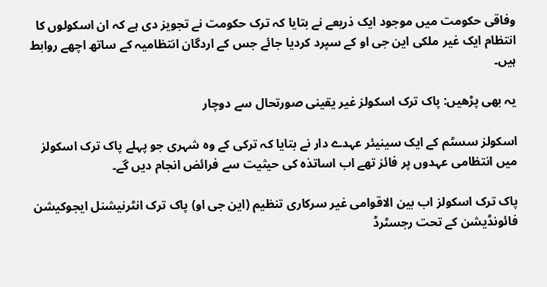وفاقی حکومت میں موجود ایک ذریعے نے بتایا کہ ترک حکومت نے تجویز دی ہے کہ ان اسکولوں کا انتظام ایک غیر ملکی این جی او کے سپرد کردیا جائے جس کے اردگان انتظامیہ کے ساتھ اچھے روابط ہیں۔

یہ بھی پڑھیں: پاک ترک اسکولز غیر یقینی صورتحال سے دوچار

اسکولز سسٹم کے ایک سینیئر عہدے دار نے بتایا کہ ترکی کے وہ شہری جو پہلے پاک ترک اسکولز میں انتظامی عہدوں پر فائز تھے اب اساتذہ کی حیثیت سے فرائض انجام دیں گے۔

پاک ترک اسکولز اب بین الاقوامی غیر سرکاری تنظیم (این جی او) پاک ترک انٹرنیشنل ایجوکیشن فائونڈیشن کے تحت رجسٹرڈ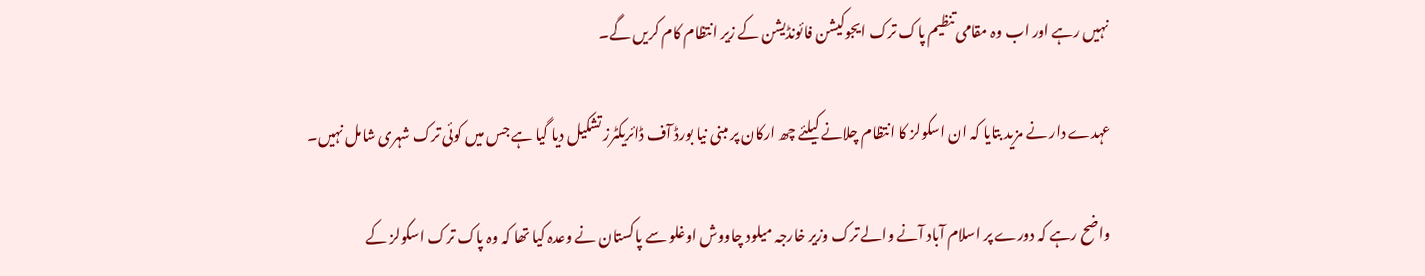نہیں رہے اور اب وہ مقامی تنظیم پاک ترک ایجوکیشن فائونڈیشن کے زیر انتظام کام کریں گے۔

عہدے دار نے مزید بتایا کہ ان اسکولز کا انتظام چلانے کیلئے چھ ارکان پر مبنی نیا بورڈ آف ڈائریکٹرز تشکیل دیا گیا ہے جس میں کوئی ترک شہری شامل نہیں۔

واضح رہے کہ دورے پر اسلام آباد آنے والے ترک وزیر خارجہ میلود چاووش اوغلو سے پاکستان نے وعدہ کیا تھا کہ وہ پاک ترک اسکولز کے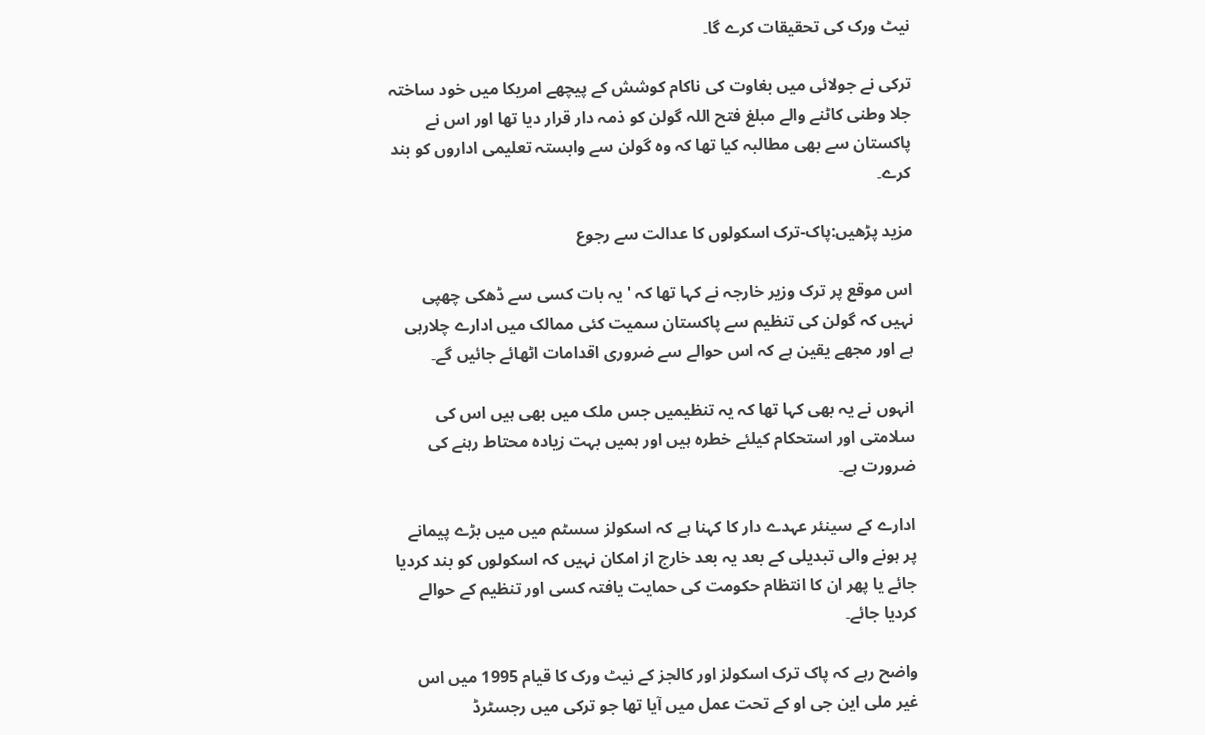نیٹ ورک کی تحقیقات کرے گا۔

ترکی نے جولائی میں بغاوت کی ناکام کوشش کے پیچھے امریکا میں خود ساختہ جلا وطنی کاٹنے والے مبلغ فتح اللہ گولن کو ذمہ دار قرار دیا تھا اور اس نے پاکستان سے بھی مطالبہ کیا تھا کہ وہ گولن سے وابستہ تعلیمی اداروں کو بند کرے۔

مزید پڑھیں:پاک-ترک اسکولوں کا عدالت سے رجوع

اس موقع پر ترک وزیر خارجہ نے کہا تھا کہ ' یہ بات کسی سے ڈھکی چھپی نہیں کہ گولن کی تنظیم سے پاکستان سمیت کئی ممالک میں ادارے چلارہی ہے اور مجھے یقین ہے کہ اس حوالے سے ضروری اقدامات اٹھائے جائیں گے۔

انہوں نے یہ بھی کہا تھا کہ یہ تنظیمیں جس ملک میں بھی ہیں اس کی سلامتی اور استحکام کیلئے خطرہ ہیں اور ہمیں بہت زیادہ محتاط رہنے کی ضرورت ہے۔

ادارے کے سینئر عہدے دار کا کہنا ہے کہ اسکولز سسٹم میں میں بڑے پیمانے پر ہونے والی تبدیلی کے بعد یہ بعد خارج از امکان نہیں کہ اسکولوں کو بند کردیا جائے یا پھر ان کا انتظام حکومت کی حمایت یافتہ کسی اور تنظیم کے حوالے کردیا جائے۔

واضح رہے کہ پاک ترک اسکولز اور کالجز کے نیٹ ورک کا قیام 1995 میں اس غیر ملی این جی او کے تحت عمل میں آیا تھا جو ترکی میں رجسٹرڈ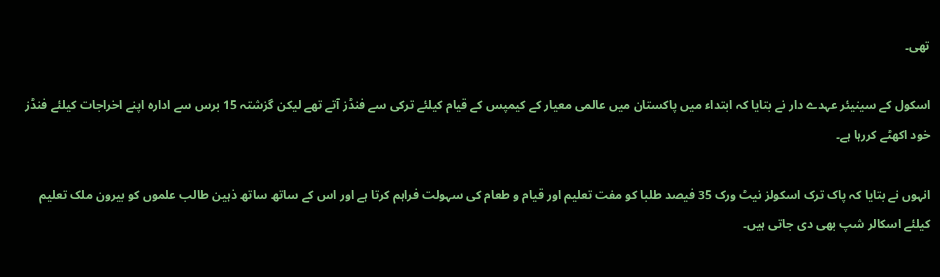تھی۔

اسکول کے سینیئر عہدے دار نے بتایا کہ ابتداء میں پاکستان میں عالمی معیار کے کیمپس کے قیام کیلئے ترکی سے فنڈز آتے تھے لیکن گزشتہ 15 برس سے ادارہ اپنے اخراجات کیلئے فنڈز خود اکھٹے کررہا ہے۔

انہوں نے بتایا کہ پاک ترک اسکولز نیٹ ورک 35 فیصد طلبا کو مفت تعلیم اور قیام و طعام کی سہولت فراہم کرتا ہے اور اس کے ساتھ ساتھ ذہین طالب علموں کو بیرون ملک تعلیم کیلئے اسکالر شپ بھی دی جاتی ہیں۔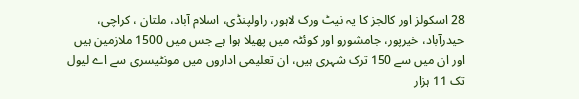28 اسکولز اور کالجز کا یہ نیٹ ورک لاہور، راولپنڈی، اسلام آباد، ملتان ، کراچی، حیدرآباد، خیرپور، جامشورو اور کوئٹہ میں پھیلا ہوا ہے جس میں 1500 ملازمین ہیں اور ان میں سے 150 ترک شہری ہیں، ان تعلیمی اداروں میں مونٹیسری سے اے لیول تک 11 ہزار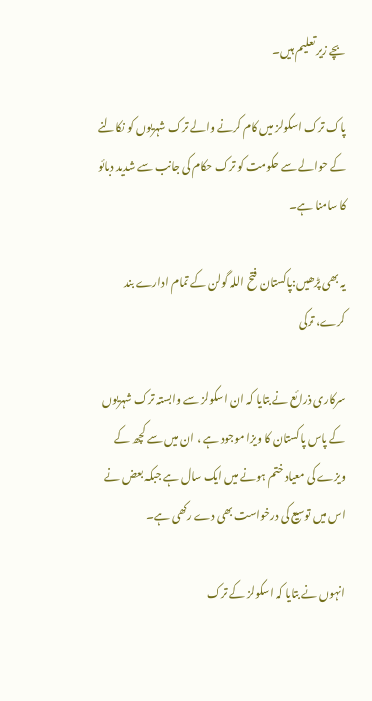بچے زیر تعلیم ہیں۔

پاک ترک اسکولز میں کام کرنے والے ترک شہریوں کو نکالنے کے حوالے سے حکومت کو ترک حکام کی جانب سے شدید دبائو کا سامنا ہے۔

یہ بھی پڑھیں:پاکستان فتح اللہ گولن کے تمام ادارے بند کرے، ترکی

سرکاری ذرائع نے بتایا کہ ان اسکولز سے وابستہ ترک شہریوں کے پاس پاکستان کا ویزا موجود ہے ، ان میں سے کچھ کے ویزے کی معیاد ختم ہونے میں ایک سال ہے جبکہ بعض نے اس میں توسیع کی درخواست بھی دے رکھی ہے۔

انہوں نے بتایا کہ اسکولز کے ترک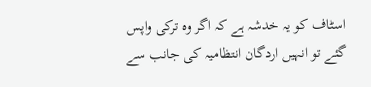اسٹاف کو یہ خدشہ ہے کہ اگر وہ ترکی واپس گئے تو انہیں اردگان انتظامیہ کی جانب سے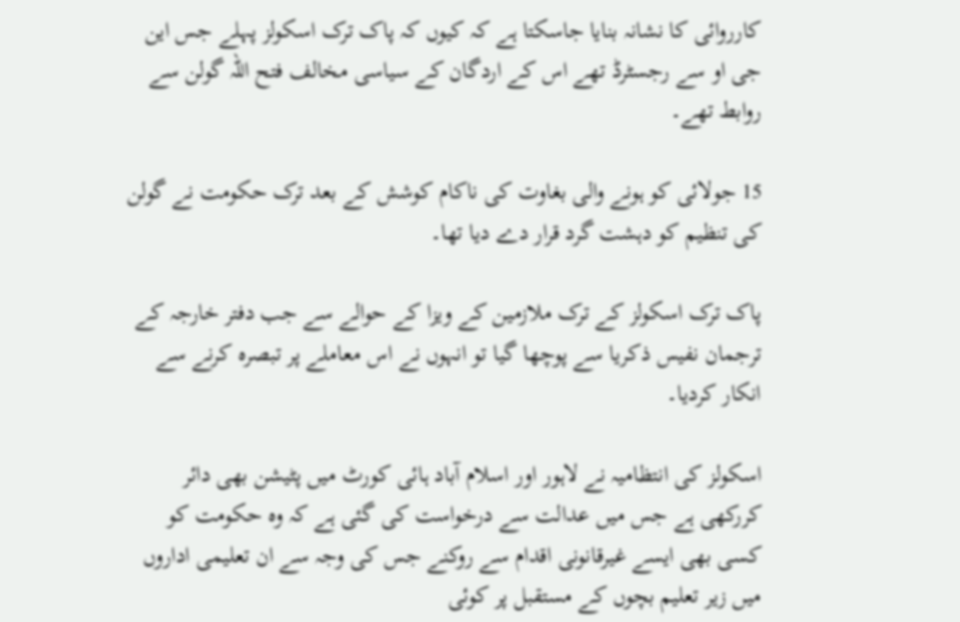کارروائی کا نشانہ بنایا جاسکتا ہے کہ کیوں کہ پاک ترک اسکولز پہلے جس این جی او سے رجسٹرڈ تھے اس کے اردگان کے سیاسی مخالف فتح اللہ گولن سے روابط تھے۔

15 جولائی کو ہونے والی بغاوت کی ناکام کوشش کے بعد ترک حکومت نے گولن کی تنظیم کو دہشت گرد قرار دے دیا تھا۔

پاک ترک اسکولز کے ترک ملازمین کے ویزا کے حوالے سے جب دفتر خارجہ کے ترجمان نفیس ذکریا سے پوچھا گیا تو انہوں نے اس معاملے پر تبصرہ کرنے سے انکار کردیا۔

اسکولز کی انتظامیہ نے لاہور اور اسلام آباد ہائی کورٹ میں پٹیشن بھی دائر کررکھی ہے جس میں عدالت سے درخواست کی گئی ہے کہ وہ حکومت کو کسی بھی ایسے غیرقانونی اقدام سے روکنے جس کی وجہ سے ان تعلیمی اداروں میں زیر تعلیم بچوں کے مستقبل پر کوئی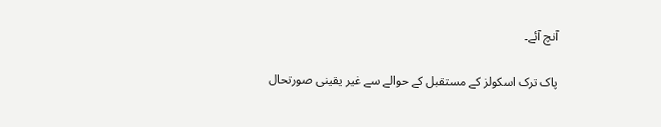آنچ آئے۔

پاک ترک اسکولز کے مستقبل کے حوالے سے غیر یقینی صورتحال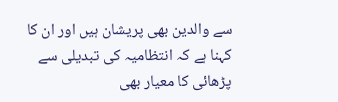سے والدین بھی پریشان ہیں اور ان کا کہنا ہے کہ انتظامیہ کی تبدیلی سے پڑھائی کا معیار بھی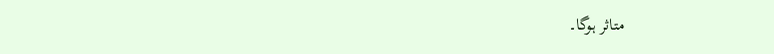متاثر ہوگا۔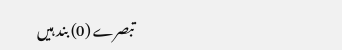تبصرے (0) بند ہیں